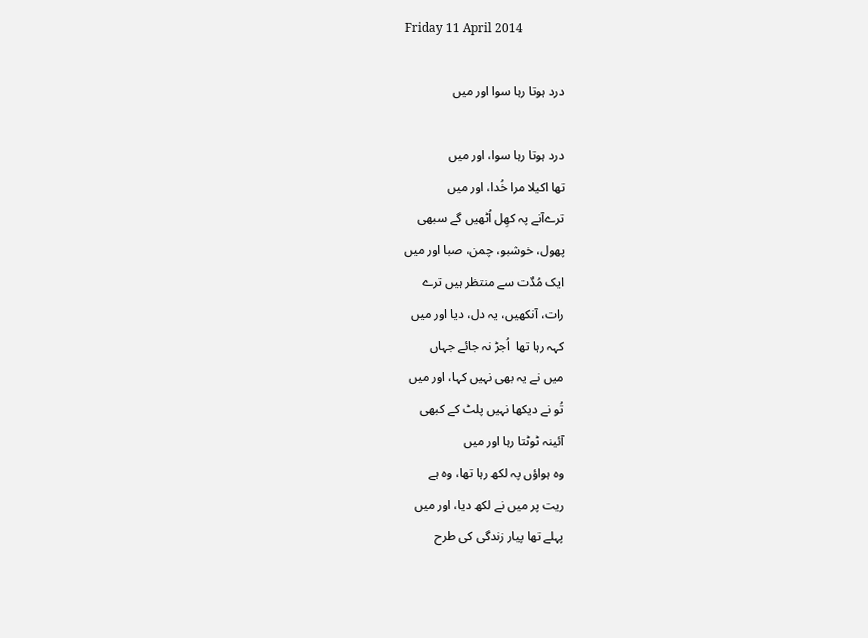Friday 11 April 2014

درد ہوتا رہا سوا اور میں

درد ہوتا رہا سوا، اور میں
تھا اکیلا مرا خُدا، اور میں
ترےآنے پہ کھِل اُٹھیں گے سبھی
پھول، خوشبو، چمن، صبا اور میں
ایک مُدٌت سے منتظر ہیں ترے
رات، آنکھیں، یہ دل، دیا اور میں
کہہ رہا تھا  اُجڑ نہ جائے جہاں
میں نے یہ بھی نہیں کہا، اور میں
تُو نے دیکھا نہیں پلٹ کے کبھی
آئینہ ٹوٹتا رہا اور میں
وہ ہواؤں پہ لکھ رہا تھا، وہ ہے
ریت پر میں نے لکھ دیا، اور میں
پہلے تھا پیار زندگی کی طرح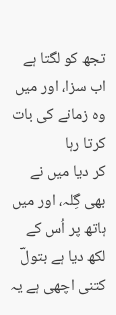تجھ کو لگتا ہے اب سزا، اور میں
وہ زمانے کی بات کرتا رہا
کر دیا میں نے بھی گِلہ، اور میں
ہاتھ پر اُس کے لکھ دیا ہے بتولؔ
کتنی اچھی ہے یہ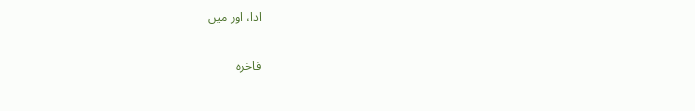ادا، اور میں

فاخرہ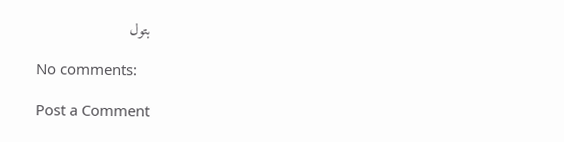بتول

No comments:

Post a Comment